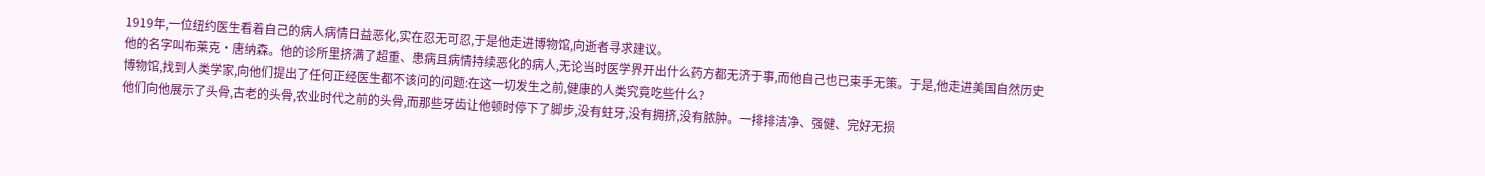1919年,一位纽约医生看着自己的病人病情日益恶化,实在忍无可忍,于是他走进博物馆,向逝者寻求建议。
他的名字叫布莱克·唐纳森。他的诊所里挤满了超重、患病且病情持续恶化的病人,无论当时医学界开出什么药方都无济于事,而他自己也已束手无策。于是,他走进美国自然历史博物馆,找到人类学家,向他们提出了任何正经医生都不该问的问题:在这一切发生之前,健康的人类究竟吃些什么?
他们向他展示了头骨,古老的头骨,农业时代之前的头骨,而那些牙齿让他顿时停下了脚步,没有蛀牙,没有拥挤,没有脓肿。一排排洁净、强健、完好无损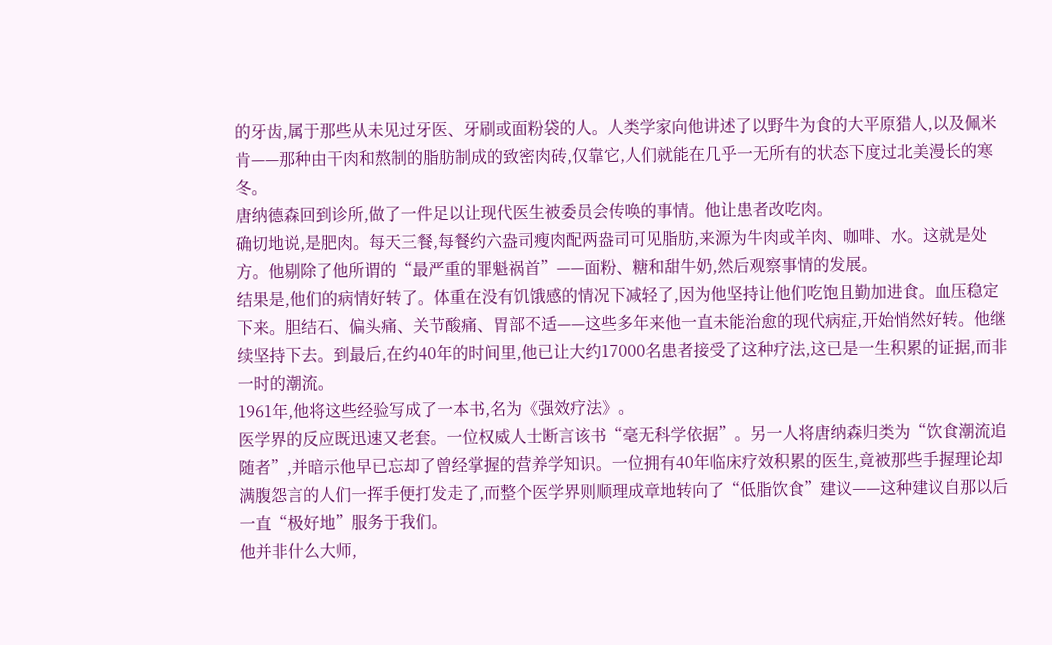的牙齿,属于那些从未见过牙医、牙刷或面粉袋的人。人类学家向他讲述了以野牛为食的大平原猎人,以及佩米肯——那种由干肉和熬制的脂肪制成的致密肉砖,仅靠它,人们就能在几乎一无所有的状态下度过北美漫长的寒冬。
唐纳德森回到诊所,做了一件足以让现代医生被委员会传唤的事情。他让患者改吃肉。
确切地说,是肥肉。每天三餐,每餐约六盎司瘦肉配两盎司可见脂肪,来源为牛肉或羊肉、咖啡、水。这就是处方。他剔除了他所谓的“最严重的罪魁祸首”——面粉、糖和甜牛奶,然后观察事情的发展。
结果是,他们的病情好转了。体重在没有饥饿感的情况下减轻了,因为他坚持让他们吃饱且勤加进食。血压稳定下来。胆结石、偏头痛、关节酸痛、胃部不适——这些多年来他一直未能治愈的现代病症,开始悄然好转。他继续坚持下去。到最后,在约40年的时间里,他已让大约17000名患者接受了这种疗法,这已是一生积累的证据,而非一时的潮流。
1961年,他将这些经验写成了一本书,名为《强效疗法》。
医学界的反应既迅速又老套。一位权威人士断言该书“毫无科学依据”。另一人将唐纳森归类为“饮食潮流追随者”,并暗示他早已忘却了曾经掌握的营养学知识。一位拥有40年临床疗效积累的医生,竟被那些手握理论却满腹怨言的人们一挥手便打发走了,而整个医学界则顺理成章地转向了“低脂饮食”建议——这种建议自那以后一直“极好地”服务于我们。
他并非什么大师,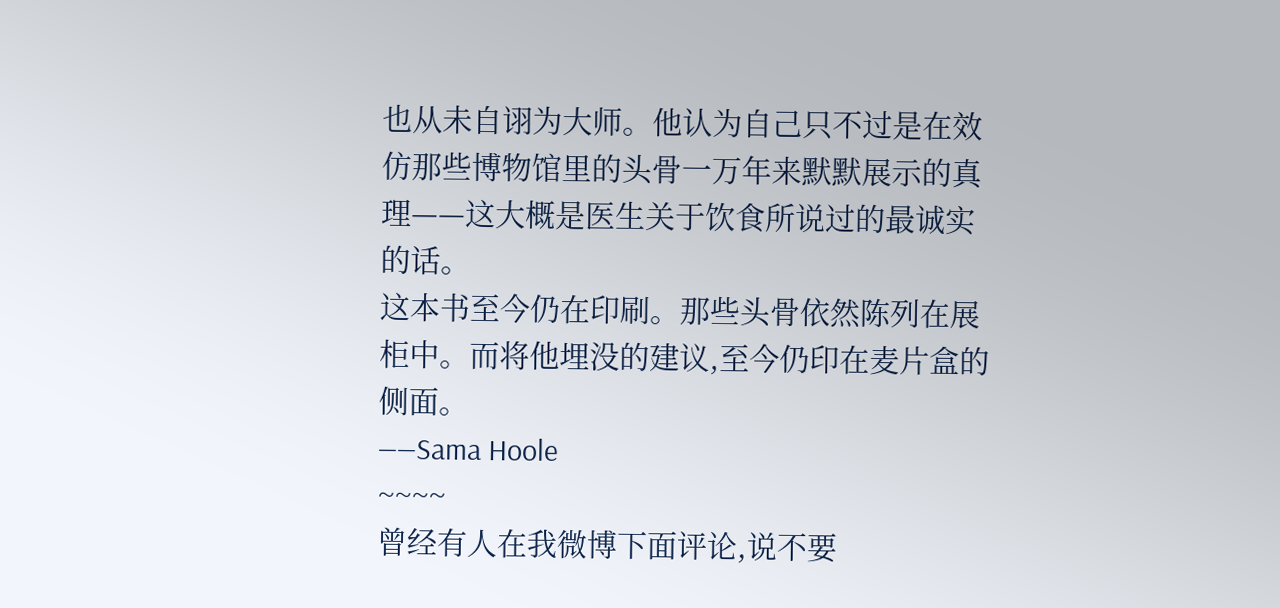也从未自诩为大师。他认为自己只不过是在效仿那些博物馆里的头骨一万年来默默展示的真理——这大概是医生关于饮食所说过的最诚实的话。
这本书至今仍在印刷。那些头骨依然陈列在展柜中。而将他埋没的建议,至今仍印在麦片盒的侧面。
——Sama Hoole
~~~~
曾经有人在我微博下面评论,说不要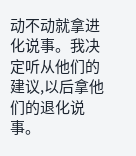动不动就拿进化说事。我决定听从他们的建议,以后拿他们的退化说事。